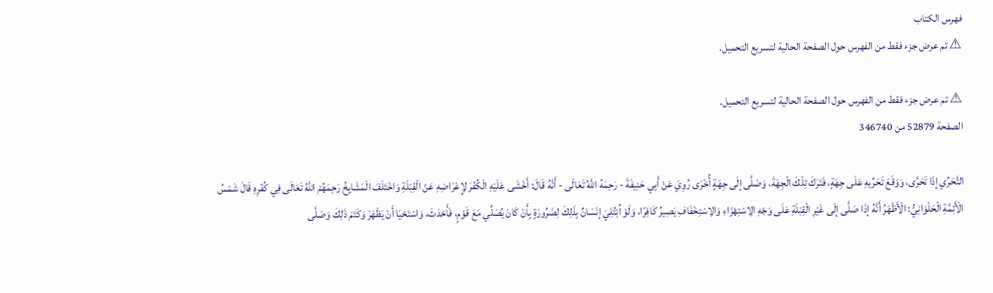فهرس الكتاب
⚠ تم عرض جزء فقط من الفهرس حول الصفحة الحالية لتسريع التحميل.

⚠ تم عرض جزء فقط من الفهرس حول الصفحة الحالية لتسريع التحميل.
الصفحة 52879 من 346740

التَّحَرِّي إذَا تَحَرَّى، وَوَقَعَ تَحَرِّيهِ عَلَى جِهَةٍ، فَتَرَكَ تِلْكَ الْجِهَةَ، وَصَلَّى إلَى جِهَةٍ أُخْرَى رُوِيَ عَنْ أَبِي حَنِيفَةَ - رَحِمَهُ اللَّهُ تَعَالَى - أَنَّهُ قَالَ: أَخْشَى عَلَيْهِ الْكُفْرَ لِإِعْرَاضِهِ عَنْ الْقِبْلَةِ وَاخْتَلَفَ الْمَشَايِخُ رَحِمَهُمْ اللَّهُ تَعَالَى فِي كُفْرِهِ قَالَ شَمْسُ الْأَئِمَّةِ الْحَلْوَانِيُّ: الْأَظْهَرُ أَنَّهُ إذَا صَلَّى إلَى غَيْرِ الْقِبْلَةِ عَلَى وَجْهِ الِاسْتِهْزَاءِ وَالِاسْتِخْفَافِ يَصِيرُ كَافِرًا، وَلَوْ اُبْتُلِيَ إنْسَانٌ بِذَلِكَ لِضَرُورَةٍ بِأَنْ كَانَ يُصَلِّي مَعَ قَوْمٍ، فَأَحْدَثَ، وَاسْتَحْيَا أَنْ يَظْهَرَ وَكَتَمَ ذَلِكَ وَصَلَّى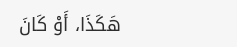هَكَذَا، أَوْ كَانَ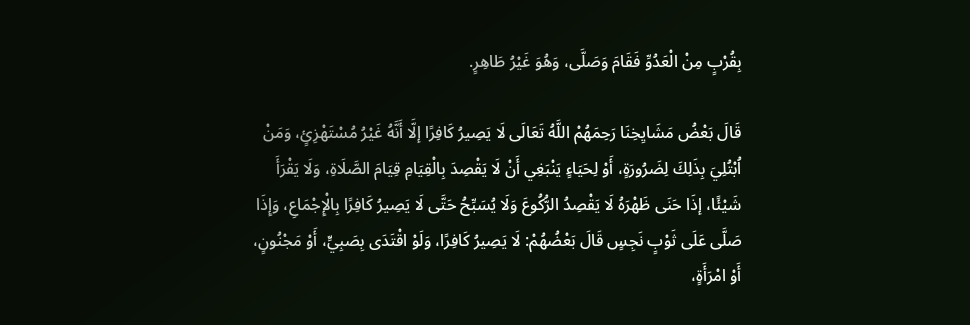بِقُرْبٍ مِنْ الْعَدُوِّ فَقَامَ وَصَلَّى، وَهُوَ غَيْرُ طَاهِرٍ.

قَالَ بَعْضُ مَشَايِخِنَا رَحِمَهُمْ اللَّهُ تَعَالَى لَا يَصِيرُ كَافِرًا إلَّا أَنَّهُ غَيْرُ مُسْتَهْزِئٍ، وَمَنْ اُبْتُلِيَ بِذَلِكَ لِضَرُورَةٍ، أَوْ لِحَيَاءٍ يَنْبَغِي أَنْ لَا يَقْصِدَ بِالْقِيَامِ قِيَامَ الصَّلَاةِ، وَلَا يَقْرَأَ شَيْئًا، إذَا حَنَى ظَهْرَهُ لَا يَقْصِدُ الرُّكُوعَ وَلَا يُسَبِّحُ حَتَّى لَا يَصِيرُ كَافِرًا بِالْإِجْمَاعِ، وَإِذَا صَلَّى عَلَى ثَوْبٍ نَجِسٍ قَالَ بَعْضُهُمْ: لَا يَصِيرُ كَافِرًا، وَلَوْ اقْتَدَى بِصَبِيٍّ، أَوْ مَجْنُونٍ، أَوْ امْرَأَةٍ،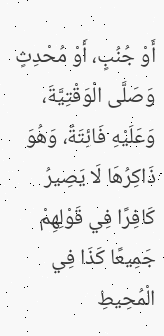أَوْ جُنُبٍ، أَوْ مُحْدِثٍ وَصَلَّى الْوَقْتِيَّةَ، وَعَلَيْهِ فَائِتَةٌ، وَهُوَ ذَاكِرُهَا لَا يَصِيرُ كَافِرًا فِي قَوْلِهِمْ جَمِيعًا كَذَا فِي الْمُحِيطِ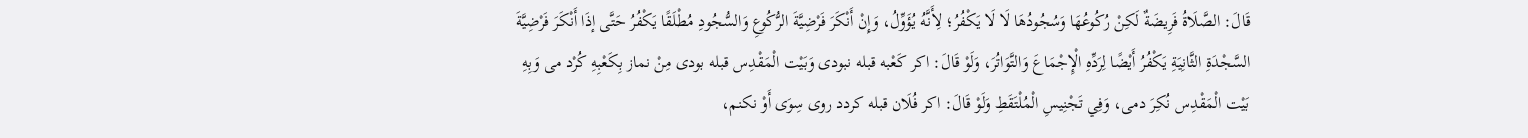قَالَ: الصَّلَاةُ فَرِيضَةٌ لَكِنْ رُكُوعُهَا وَسُجُودُهَا لَا لَا يَكْفُرُ؛ لِأَنَّهُ يُؤَوِّلُ، وَإِنْ أَنْكَرَ فَرْضِيَّةَ الرُّكُوعِ وَالسُّجُودِ مُطْلَقًا يَكْفُرُ حَتَّى إذَا أَنْكَرَ فَرْضِيَّةَ السَّجْدَةِ الثَّانِيَةِ يَكْفُرُ أَيْضًا لِرَدِّهِ الْإِجْمَاعَ وَالتَّوَاتُرَ، وَلَوْ قَالَ: اكر كَعْبه قبله نبودى وَبَيْت الْمَقْدِس قبله بودى مِنْ نماز بِكَعْبِهِ كُرْد مى وَبِهِ بَيْت الْمَقْدِس نُكِرَ دمى، وَفِي تَجْنِيسِ الْمُلْتَقَطِ وَلَوْ قَالَ: اكر فُلَان قبله كردد روى سِوَى أَوْ نكنم،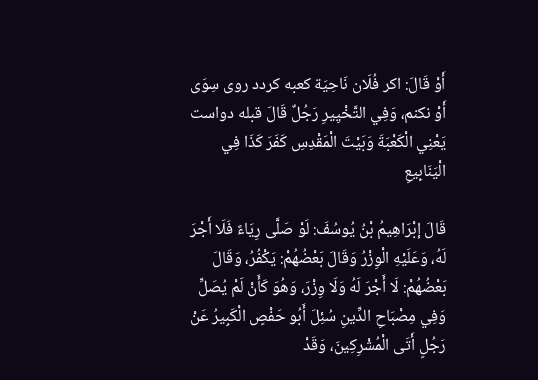أَوْ قَالَ: اكر فُلَان نَاحِيَة كعبه كردد روى سِوَى أَوْ نكنم، وَفِي التَّخْيِيرِ رَجُلٌ قَالَ قبله دواست يَعْنِي الْكَعْبَةَ وَبَيْتَ الْمَقْدِسِ كَفَرَ كَذَا فِي الْيَنَابِيعِ

قَالَ إبْرَاهِيمُ بْنُ يُوسُفَ: لَوْ صَلَّى رِيَاءً فَلَا أَجْرَ لَهُ، وَعَلَيْهِ الْوِزْرُ وَقَالَ بَعْضُهُمْ: يَكْفُرُ، وَقَالَ بَعْضُهُمْ: لَا أَجْرَ لَهُ وَلَا وِزْرَ، وَهُوَ كَأَنْ لَمْ يُصَلِّ وَفِي مِصْبَاحِ الدِّينِ سُئِلَ أَبُو حَفْصٍ الْكَبِيرُ عَنْ رَجُلٍ أَتَى الْمُشْرِكِينَ، وَقَدْ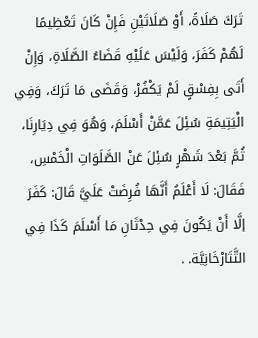تَرَكَ صَلَاةً، أَوْ صَلَاتَيْنِ فَإِنْ كَانَ تَعْظِيمًا لَهُمْ كَفَرَ، وَلَيْسَ عَلَيْهِ قَضَاءُ الصَّلَاةِ، وَإِنْ أَتَى بِفِسْقٍ لَمْ يَكْفُرْ، وَقَضَى مَا تَرَكَ، وَفِي الْيَتِيمَةِ سُئِلَ عَمَّنْ أَسْلَمَ، وَهُوَ فِي دِيَارِنَا، ثُمَّ بَعْدَ شَهْرٍ سُئِلَ عَنْ الصَّلَوَاتِ الْخَمْسِ، فَقَالَ: لَا أَعْلَمُ أَنَّهَا فُرِضَتْ عَلَيَّ قَالَ: كَفَرَ إلَّا أَنْ يَكُونَ فِي حِدْثَانِ مَا أَسْلَمَ كَذَا فِي التَّتَارْخَانِيَّة. .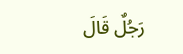رَجُلٌ قَالَ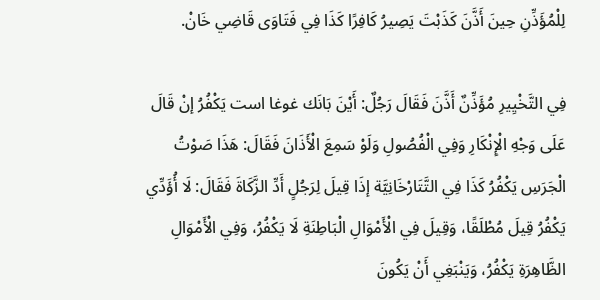لِلْمُؤَذِّنِ حِينَ أَذَّنَ كَذَبْتَ يَصِيرُ كَافِرًا كَذَا فِي فَتَاوَى قَاضِي خَانْ.

فِي التَّخْيِيرِ مُؤَذِّنٌ أَذَّنَ فَقَالَ رَجُلٌ: أَيْنَ بَانَك غوغا است يَكْفُرُ إنْ قَالَ عَلَى وَجْهِ الْإِنْكَارِ وَفِي الْفُصُولِ وَلَوْ سَمِعَ الْأَذَانَ فَقَالَ: هَذَا صَوْتُ الْجَرَسِ يَكْفُرُ كَذَا فِي التَّتَارْخَانِيَّة إذَا قِيلَ لِرَجُلٍ أَدِّ الزَّكَاةَ فَقَالَ: لَا أُؤَدِّي يَكْفُرُ قِيلَ مُطْلَقًا، وَقِيلَ فِي الْأَمْوَالِ الْبَاطِنَةِ لَا يَكْفُرُ، وَفِي الْأَمْوَالِ الظَّاهِرَةِ يَكْفُرُ، وَيَنْبَغِي أَنْ يَكُونَ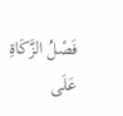فَصْلُ الزَّكَاةِ عَلَى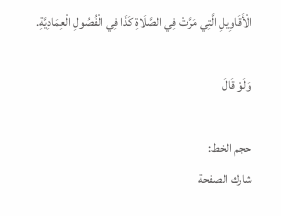الْأَقَاوِيلِ الَّتِي مَرَّتْ فِي الصَّلَاةِ كَذَا فِي الْفُصُولِ الْعِمَادِيَّةِ.

وَلَوْ قَالَ

حجم الخط:
شارك الصفحة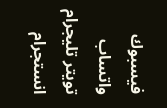فيسبوك واتساب تويتر تليجرام انستجرام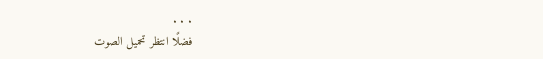. . .
فضلًا انتظر تحميل الصوت